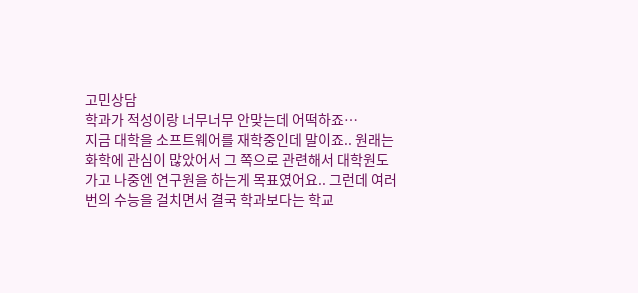고민상담
학과가 적성이랑 너무너무 안맞는데 어떡하죠…
지금 대학을 소프트웨어를 재학중인데 말이죠.. 원래는 화학에 관심이 많았어서 그 쪽으로 관련해서 대학원도 가고 나중엔 연구원을 하는게 목표였어요.. 그런데 여러번의 수능을 걸치면서 결국 학과보다는 학교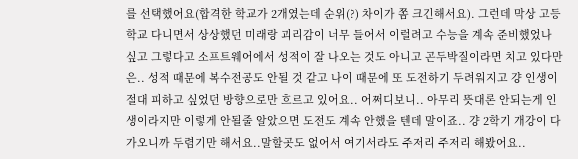를 선택했어요(합격한 학교가 2개였는데 순위(?) 차이가 쫌 크긴해서요). 그런데 막상 고등학교 다니면서 상상했던 미래랑 괴리감이 너무 들어서 이럴려고 수능을 계속 준비했었나 싶고 그렇다고 소프트웨어에서 성적이 잘 나오는 것도 아니고 곤두박질이라면 치고 있다만은.. 성적 때문에 복수전공도 안될 것 같고 나이 때문에 또 도전하기 두려워지고 걍 인생이 절대 피하고 싶었던 방향으로만 흐르고 있어요.. 어쩌디보니.. 아무리 뜻대론 안되는게 인생이라지만 이렇게 안될줄 알았으면 도전도 계속 안했을 텐데 말이죠.. 걍 2학기 개강이 다가오니까 두렴기만 해서요..말할곳도 없어서 여기서라도 주저리 주저리 해봤어요..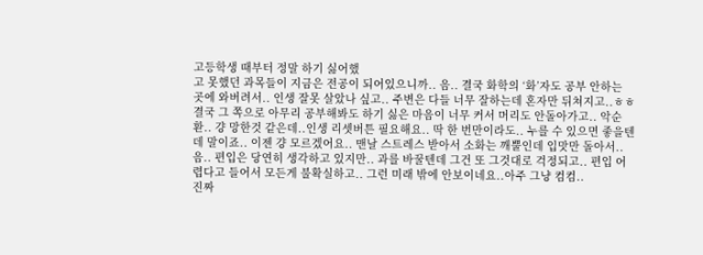고등학생 때부터 정말 하기 싫어했
고 못했던 과목들이 지금은 전공이 되어있으니까.. 음.. 결국 화학의 ‘화’자도 공부 안하는 곳에 와버려서.. 인생 잘못 살았나 싶고.. 주변은 다들 너무 잘하는데 혼자만 뒤쳐지고..ㅎㅎ 결국 그 쪽으로 아무리 공부해봐도 하기 싫은 마음이 너무 커서 머리도 안돌아가고.. 악순환.. 걍 망한것 같은데..인생 리셋버튼 필요해요.. 딱 한 번만이라도.. 누를 수 있으면 좋을텐데 말이죠.. 이젠 걍 모르겠어요.. 맨날 스트레스 받아서 소화는 깨뿔인데 입맛만 돌아서.. 음.. 편입은 당연히 생각하고 있지만.. 과를 바꿀텐데 그건 또 그것대로 걱정되고.. 편입 어렵다고 들어서 모든게 불확실하고.. 그런 미래 밖에 안보이네요..아주 그냥 컴컴..
진짜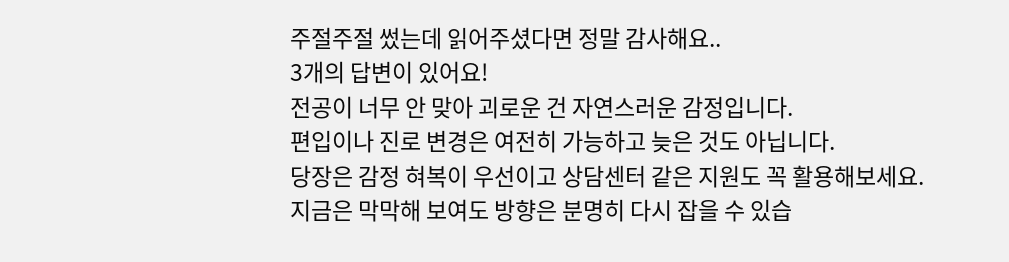주절주절 썼는데 읽어주셨다면 정말 감사해요..
3개의 답변이 있어요!
전공이 너무 안 맞아 괴로운 건 자연스러운 감정입니다.
편입이나 진로 변경은 여전히 가능하고 늦은 것도 아닙니다.
당장은 감정 혀복이 우선이고 상담센터 같은 지원도 꼭 활용해보세요.
지금은 막막해 보여도 방향은 분명히 다시 잡을 수 있습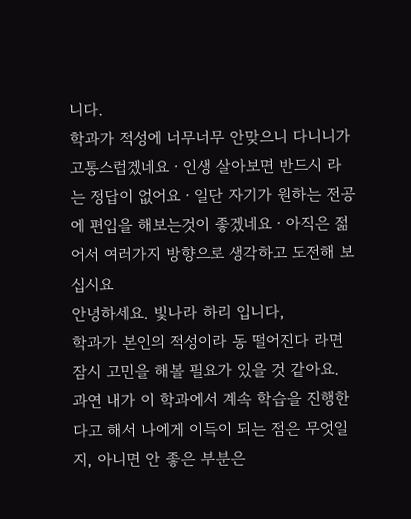니다.
학과가 적성에 너무너무 안맞으니 다니니가 고통스럽겠네요ㆍ인생 살아보면 반드시 라는 정답이 없어요ㆍ일단 자기가 원하는 전공에 편입을 해보는것이 좋겠네요ㆍ아직은 젊어서 여러가지 방향으로 생각하고 도전해 보십시요
안녕하세요. 빛나라 하리 입니다,
학과가 본인의 적성이라 동 떨어진다 라면
잠시 고민을 해볼 필요가 있을 것 같아요.
과연 내가 이 학과에서 계속 학습을 진행한다고 해서 나에게 이득이 되는 점은 무엇일지, 아니면 안 좋은 부분은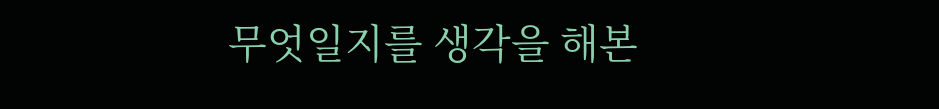무엇일지를 생각을 해본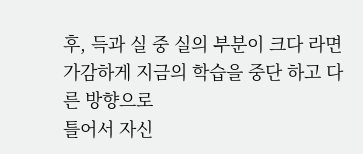후, 득과 실 중 실의 부분이 크다 라면 가감하게 지금의 학습을 중단 하고 다른 방향으로
틀어서 자신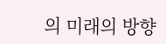의 미래의 방향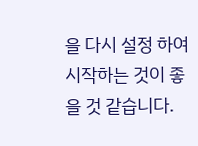을 다시 설정 하여 시작하는 것이 좋을 것 같습니다.